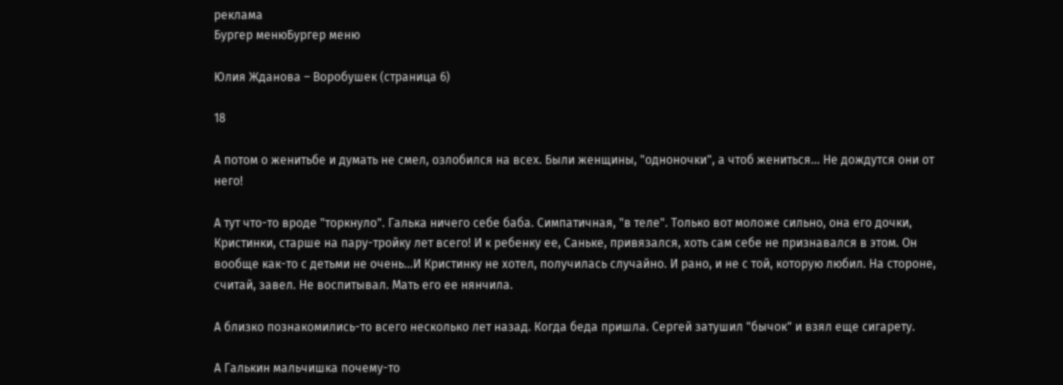реклама
Бургер менюБургер меню

Юлия Жданова – Воробушек (страница 6)

18

А потом о женитьбе и думать не смел, озлобился на всех. Были женщины, "одноночки", а чтоб жениться… Не дождутся они от него!

А тут что-то вроде "торкнуло". Галька ничего себе баба. Симпатичная, "в теле". Только вот моложе сильно, она его дочки, Кристинки, старше на пару-тройку лет всего! И к ребенку ее, Саньке, привязался, хоть сам себе не признавался в этом. Он вообще как-то с детьми не очень…И Кристинку не хотел, получилась случайно. И рано, и не с той, которую любил. На стороне, считай, завел. Не воспитывал. Мать его ее нянчила.

А близко познакомились-то всего несколько лет назад. Когда беда пришла. Сергей затушил "бычок" и взял еще сигарету.

А Галькин мальчишка почему-то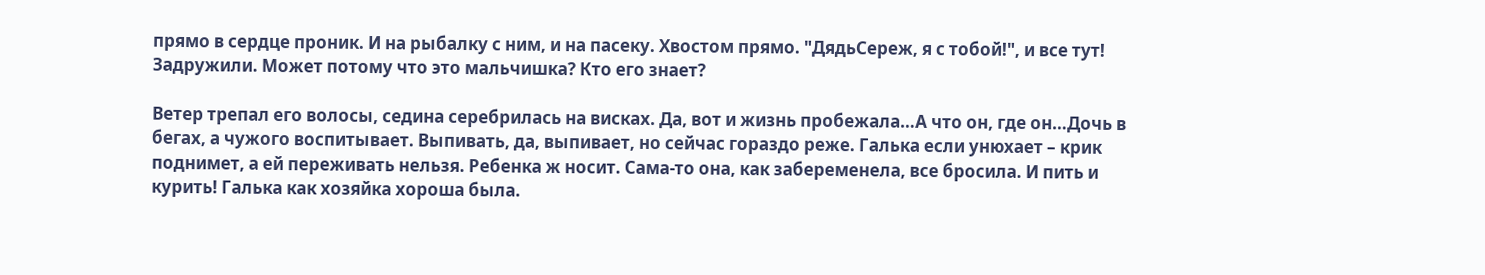прямо в сердце проник. И на рыбалку с ним, и на пасеку. Хвостом прямо. "ДядьСереж, я с тобой!", и все тут! Задружили. Может потому что это мальчишка? Кто его знает?

Ветер трепал его волосы, седина серебрилась на висках. Да, вот и жизнь пробежала…А что он, где он…Дочь в бегах, а чужого воспитывает. Выпивать, да, выпивает, но сейчас гораздо реже. Галька если унюхает – крик поднимет, а ей переживать нельзя. Ребенка ж носит. Сама-то она, как забеременела, все бросила. И пить и курить! Галька как хозяйка хороша была.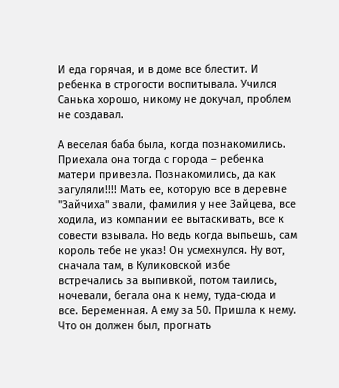И еда горячая, и в доме все блестит. И ребенка в строгости воспитывала. Учился Санька хорошо, никому не докучал, проблем не создавал.

А веселая баба была, когда познакомились. Приехала она тогда с города – ребенка матери привезла. Познакомились, да как загуляли!!!! Мать ее, которую все в деревне "Зайчиха" звали, фамилия у нее Зайцева, все ходила, из компании ее вытаскивать, все к совести взывала. Но ведь когда выпьешь, сам король тебе не указ! Он усмехнулся. Ну вот, сначала там, в Куликовской избе встречались за выпивкой, потом таились, ночевали, бегала она к нему, туда-сюда и все. Беременная. А ему за 50. Пришла к нему. Что он должен был, прогнать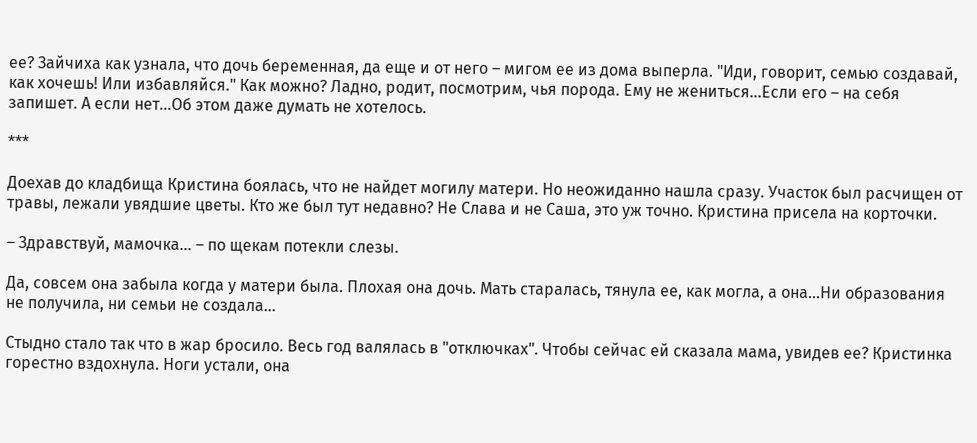ее? Зайчиха как узнала, что дочь беременная, да еще и от него – мигом ее из дома выперла. "Иди, говорит, семью создавай, как хочешь! Или избавляйся." Как можно? Ладно, родит, посмотрим, чья порода. Ему не жениться…Если его – на себя запишет. А если нет…Об этом даже думать не хотелось.

***

Доехав до кладбища Кристина боялась, что не найдет могилу матери. Но неожиданно нашла сразу. Участок был расчищен от травы, лежали увядшие цветы. Кто же был тут недавно? Не Слава и не Саша, это уж точно. Кристина присела на корточки.

– Здравствуй, мамочка… – по щекам потекли слезы.

Да, совсем она забыла когда у матери была. Плохая она дочь. Мать старалась, тянула ее, как могла, а она…Ни образования не получила, ни семьи не создала…

Стыдно стало так что в жар бросило. Весь год валялась в "отключках". Чтобы сейчас ей сказала мама, увидев ее? Кристинка горестно вздохнула. Ноги устали, она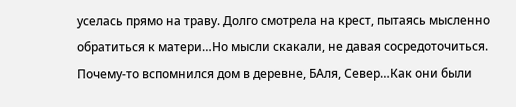уселась прямо на траву. Долго смотрела на крест, пытаясь мысленно обратиться к матери…Но мысли скакали, не давая сосредоточиться. Почему-то вспомнился дом в деревне, БАля, Север…Как они были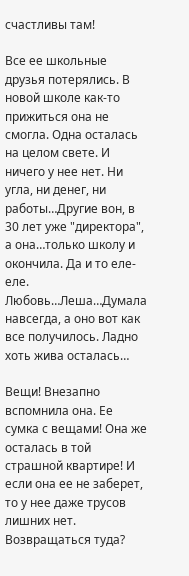счастливы там!

Все ее школьные друзья потерялись. В новой школе как-то прижиться она не смогла. Одна осталась на целом свете. И ничего у нее нет. Ни угла, ни денег, ни работы…Другие вон, в 30 лет уже "директора", а она…только школу и окончила. Да и то еле-еле. Любовь…Леша…Думала навсегда, а оно вот как все получилось. Ладно хоть жива осталась…

Вещи! Внезапно вспомнила она. Ее сумка с вещами! Она же осталась в той страшной квартире! И если она ее не заберет, то у нее даже трусов лишних нет. Возвращаться туда?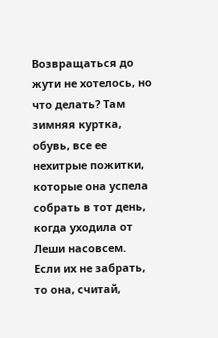Возвращаться до жути не хотелось, но что делать? Там зимняя куртка, обувь, все ее нехитрые пожитки, которые она успела собрать в тот день, когда уходила от Леши насовсем. Если их не забрать, то она, считай,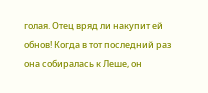голая. Отец вряд ли накупит ей обнов! Когда в тот последний раз она собиралась к Леше, он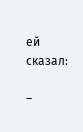ей сказал:

–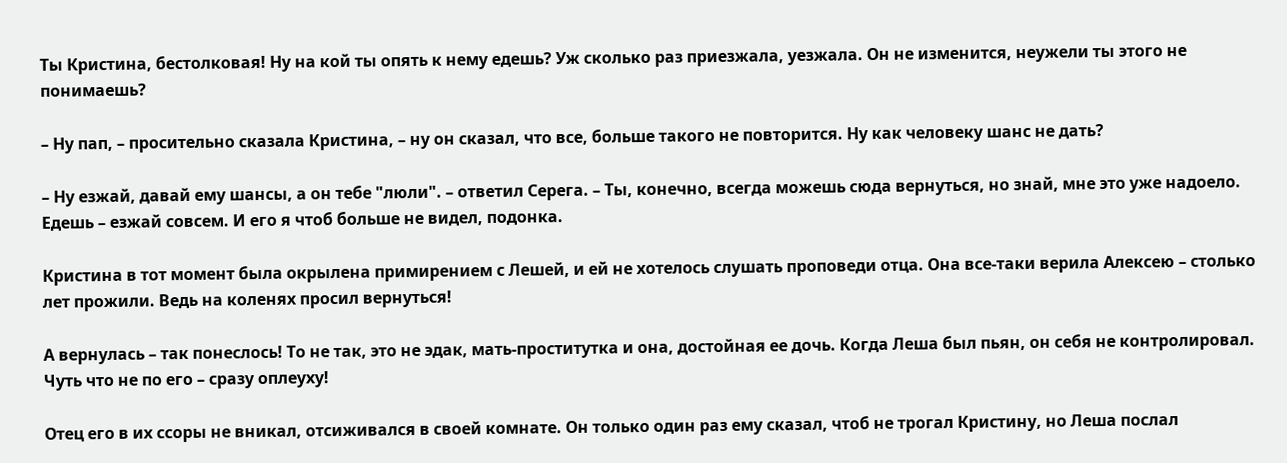Ты Кристина, бестолковая! Ну на кой ты опять к нему едешь? Уж сколько раз приезжала, уезжала. Он не изменится, неужели ты этого не понимаешь?

– Ну пап, – просительно сказала Кристина, – ну он сказал, что все, больше такого не повторится. Ну как человеку шанс не дать?

– Ну езжай, давай ему шансы, а он тебе "люли". – ответил Серега. – Ты, конечно, всегда можешь сюда вернуться, но знай, мне это уже надоело. Едешь – езжай совсем. И его я чтоб больше не видел, подонка.

Кристина в тот момент была окрылена примирением с Лешей, и ей не хотелось слушать проповеди отца. Она все-таки верила Алексею – столько лет прожили. Ведь на коленях просил вернуться!

А вернулась – так понеслось! То не так, это не эдак, мать-проститутка и она, достойная ее дочь. Когда Леша был пьян, он себя не контролировал. Чуть что не по его – сразу оплеуху!

Отец его в их ссоры не вникал, отсиживался в своей комнате. Он только один раз ему сказал, чтоб не трогал Кристину, но Леша послал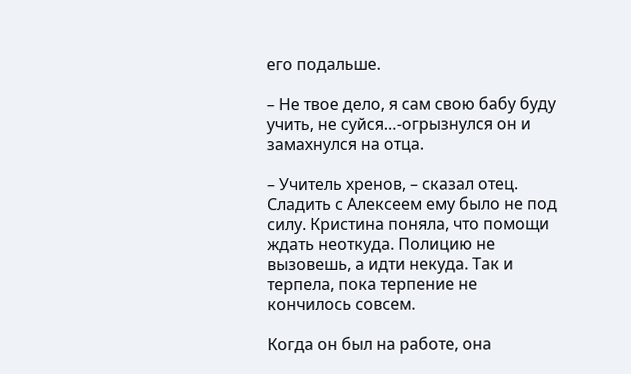его подальше.

– Не твое дело, я сам свою бабу буду учить, не суйся…-огрызнулся он и замахнулся на отца.

– Учитель хренов, – сказал отец. Сладить с Алексеем ему было не под силу. Кристина поняла, что помощи ждать неоткуда. Полицию не вызовешь, а идти некуда. Так и терпела, пока терпение не кончилось совсем.

Когда он был на работе, она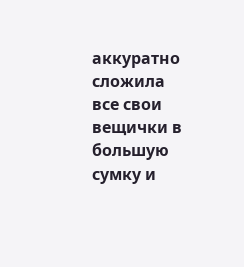аккуратно сложила все свои вещички в большую сумку и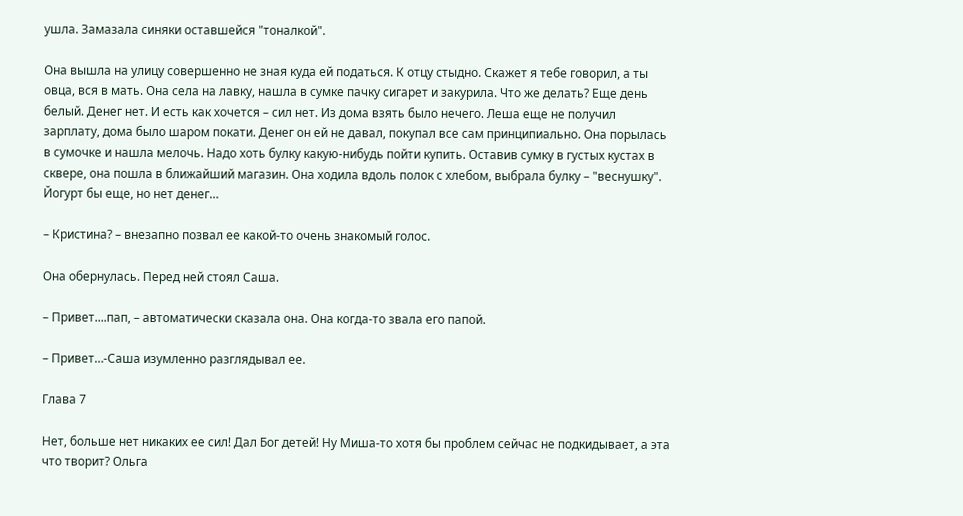ушла. Замазала синяки оставшейся "тоналкой".

Она вышла на улицу совершенно не зная куда ей податься. К отцу стыдно. Скажет я тебе говорил, а ты овца, вся в мать. Она села на лавку, нашла в сумке пачку сигарет и закурила. Что же делать? Еще день белый. Денег нет. И есть как хочется – сил нет. Из дома взять было нечего. Леша еще не получил зарплату, дома было шаром покати. Денег он ей не давал, покупал все сам принципиально. Она порылась в сумочке и нашла мелочь. Надо хоть булку какую-нибудь пойти купить. Оставив сумку в густых кустах в сквере, она пошла в ближайший магазин. Она ходила вдоль полок с хлебом, выбрала булку – "веснушку". Йогурт бы еще, но нет денег…

– Кристина? – внезапно позвал ее какой-то очень знакомый голос.

Она обернулась. Перед ней стоял Саша.

– Привет....пап, – автоматически сказала она. Она когда-то звала его папой.

– Привет…-Саша изумленно разглядывал ее.

Глава 7

Нет, больше нет никаких ее сил! Дал Бог детей! Ну Миша-то хотя бы проблем сейчас не подкидывает, а эта что творит? Ольга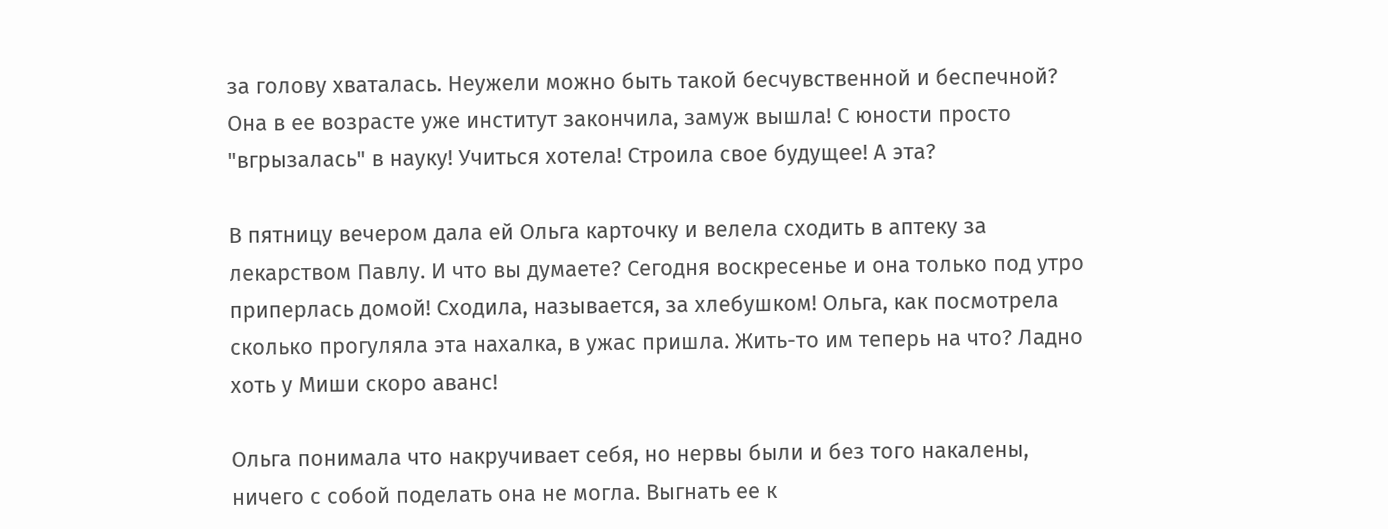за голову хваталась. Неужели можно быть такой бесчувственной и беспечной? Она в ее возрасте уже институт закончила, замуж вышла! С юности просто "вгрызалась" в науку! Учиться хотела! Строила свое будущее! А эта?

В пятницу вечером дала ей Ольга карточку и велела сходить в аптеку за лекарством Павлу. И что вы думаете? Сегодня воскресенье и она только под утро приперлась домой! Сходила, называется, за хлебушком! Ольга, как посмотрела сколько прогуляла эта нахалка, в ужас пришла. Жить-то им теперь на что? Ладно хоть у Миши скоро аванс!

Ольга понимала что накручивает себя, но нервы были и без того накалены, ничего с собой поделать она не могла. Выгнать ее к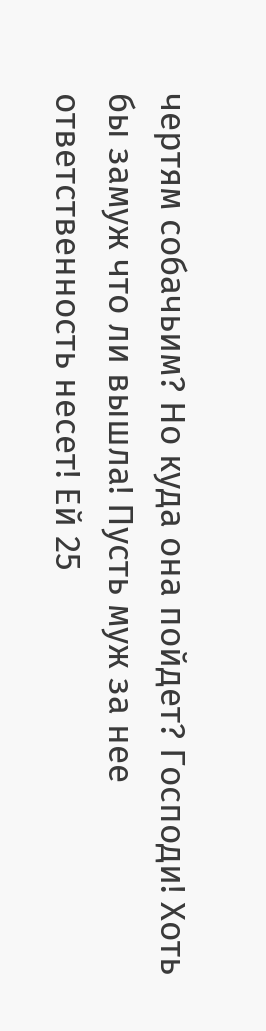чертям собачьим? Но куда она пойдет? Господи! Хоть бы замуж что ли вышла! Пусть муж за нее ответственность несет! Ей 25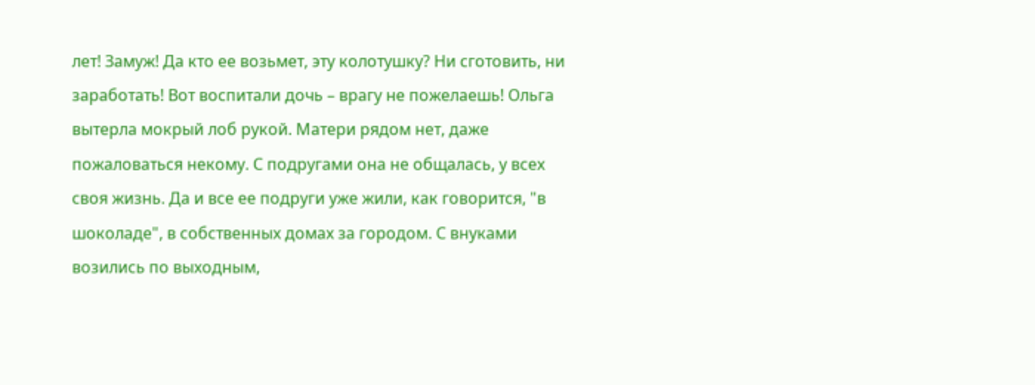лет! Замуж! Да кто ее возьмет, эту колотушку? Ни сготовить, ни заработать! Вот воспитали дочь – врагу не пожелаешь! Ольга вытерла мокрый лоб рукой. Матери рядом нет, даже пожаловаться некому. С подругами она не общалась, у всех своя жизнь. Да и все ее подруги уже жили, как говорится, "в шоколаде", в собственных домах за городом. С внуками возились по выходным,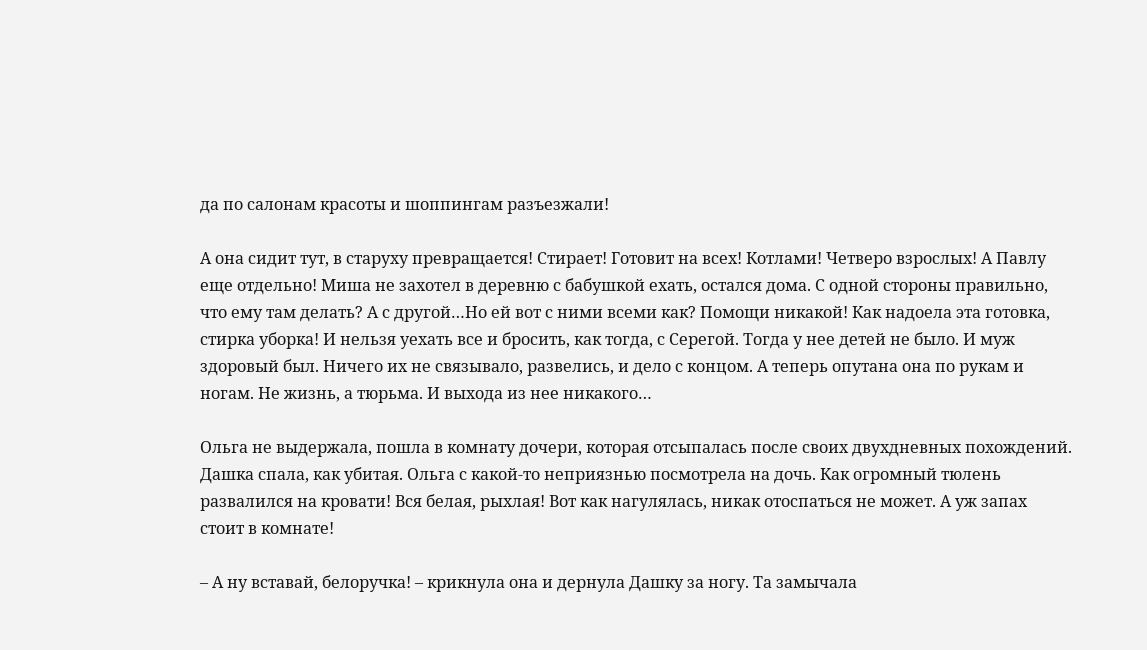да по салонам красоты и шоппингам разъезжали!

А она сидит тут, в старуху превращается! Стирает! Готовит на всех! Котлами! Четверо взрослых! А Павлу еще отдельно! Миша не захотел в деревню с бабушкой ехать, остался дома. С одной стороны правильно, что ему там делать? А с другой…Но ей вот с ними всеми как? Помощи никакой! Как надоела эта готовка, стирка уборка! И нельзя уехать все и бросить, как тогда, с Серегой. Тогда у нее детей не было. И муж здоровый был. Ничего их не связывало, развелись, и дело с концом. А теперь опутана она по рукам и ногам. Не жизнь, а тюрьма. И выхода из нее никакого…

Ольга не выдержала, пошла в комнату дочери, которая отсыпалась после своих двухдневных похождений. Дашка спала, как убитая. Ольга с какой-то неприязнью посмотрела на дочь. Как огромный тюлень развалился на кровати! Вся белая, рыхлая! Вот как нагулялась, никак отоспаться не может. А уж запах стоит в комнате!

– А ну вставай, белоручка! – крикнула она и дернула Дашку за ногу. Та замычала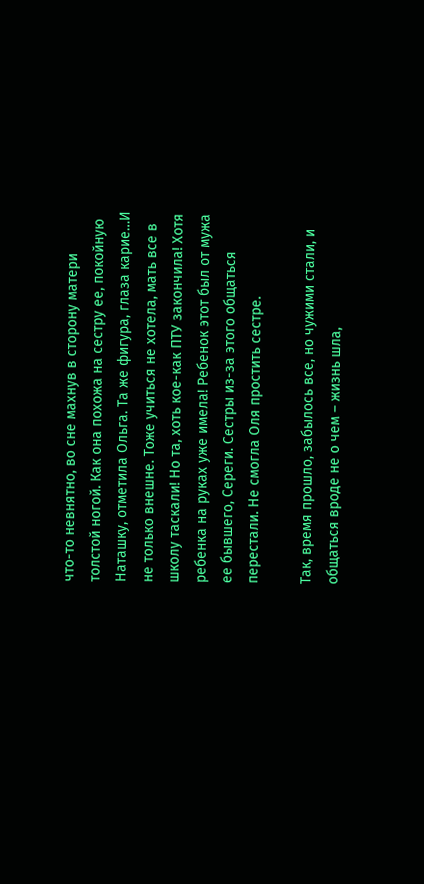что-то невнятно, во сне махнув в сторону матери толстой ногой. Как она похожа на сестру ее, покойную Наташку, отметила Ольга. Та же фигура, глаза карие…И не только внешне. Тоже учиться не хотела, мать все в школу таскали! Но та, хоть кое-как ПТУ закончила! Хотя ребенка на руках уже имела! Ребенок этот был от мужа ее бывшего, Сереги. Сестры из-за этого общаться перестали. Не смогла Оля простить сестре.

Так, время прошло, забылось все, но чужими стали, и общаться вроде не о чем – жизнь шла,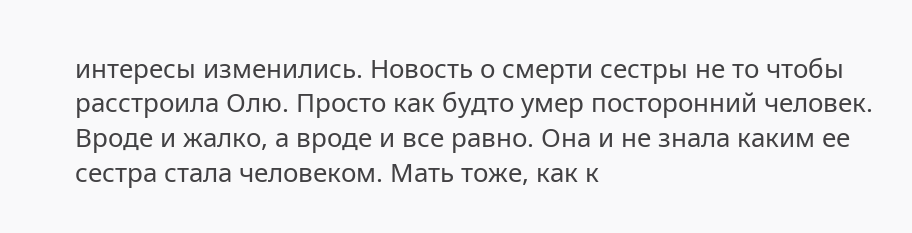интересы изменились. Новость о смерти сестры не то чтобы расстроила Олю. Просто как будто умер посторонний человек. Вроде и жалко, а вроде и все равно. Она и не знала каким ее сестра стала человеком. Мать тоже, как к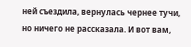ней съездила, вернулась чернее тучи, но ничего не рассказала. И вот вам,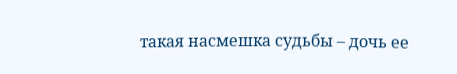такая насмешка судьбы – дочь ее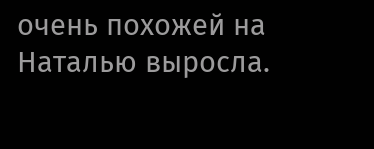очень похожей на Наталью выросла.